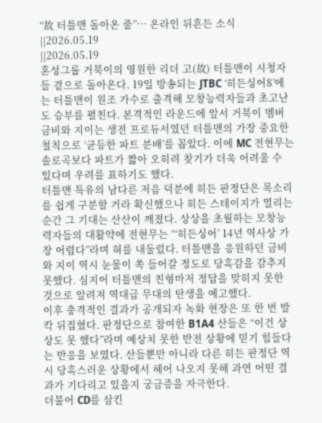“故 터틀맨 돌아온 줄”… 온라인 뒤흔든 소식
||2026.05.19
||2026.05.19
혼성그룹 거북이의 영원한 리더 고(故) 터틀맨이 시청자들 곁으로 돌아온다. 19일 방송되는 JTBC ‘히든싱어8’에는 터틀맨이 원조 가수로 출격해 모창능력자들과 초고난도 승부를 펼친다. 본격적인 라운드에 앞서 거북이 멤버 금비와 지이는 생전 프로듀서였던 터틀맨의 가장 중요한 철칙으로 ‘균등한 파트 분배’를 꼽았다. 이에 MC 전현무는 솔로곡보다 파트가 짧아 오히려 찾기가 더욱 어려울 수 있다며 우려를 표하기도 했다.
터틀맨 특유의 남다른 저음 덕분에 히든 판정단은 목소리를 쉽게 구분할 거라 확신했으나 히든 스테이지가 열리는 순간 그 기대는 산산이 깨졌다. 상상을 초월하는 모창능력자들의 대활약에 전현무는 “‘히든싱어’ 14년 역사상 가장 어렵다”라며 혀를 내둘렀다. 터틀맨을 응원하던 금비와 지이 역시 눈물이 쏙 들어갈 정도로 당혹감을 감추지 못했다. 심지어 터틀맨의 친형마저 정답을 맞히지 못한 것으로 알려져 역대급 무대의 탄생을 예고했다.
이후 충격적인 결과가 공개되자 녹화 현장은 또 한 번 발칵 뒤집혔다. 판정단으로 참여한 B1A4 산들은 “이건 상상도 못 했다”라며 예상치 못한 반전 상황에 믿기 힘들다는 반응을 보였다. 산들뿐만 아니라 다른 히든 판정단 역시 당혹스러운 상황에서 헤어 나오지 못해 과연 어떤 결과가 기다리고 있을지 궁금증을 자극한다.
더불어 CD를 삼킨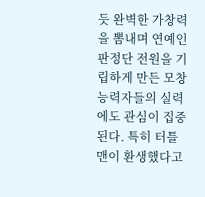듯 완벽한 가창력을 뽐내며 연예인 판정단 전원을 기립하게 만든 모창능력자들의 실력에도 관심이 집중된다. 특히 터틀맨이 환생했다고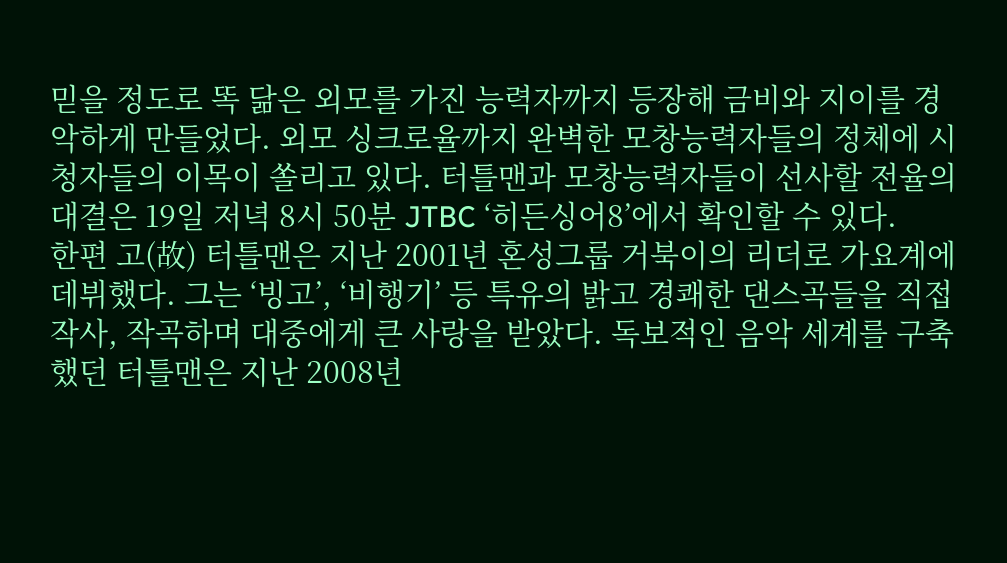믿을 정도로 똑 닮은 외모를 가진 능력자까지 등장해 금비와 지이를 경악하게 만들었다. 외모 싱크로율까지 완벽한 모창능력자들의 정체에 시청자들의 이목이 쏠리고 있다. 터틀맨과 모창능력자들이 선사할 전율의 대결은 19일 저녁 8시 50분 JTBC ‘히든싱어8’에서 확인할 수 있다.
한편 고(故) 터틀맨은 지난 2001년 혼성그룹 거북이의 리더로 가요계에 데뷔했다. 그는 ‘빙고’, ‘비행기’ 등 특유의 밝고 경쾌한 댄스곡들을 직접 작사, 작곡하며 대중에게 큰 사랑을 받았다. 독보적인 음악 세계를 구축했던 터틀맨은 지난 2008년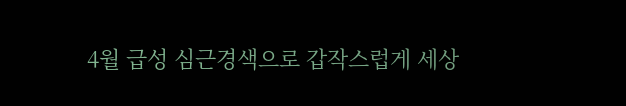4월 급성 심근경색으로 갑작스럽게 세상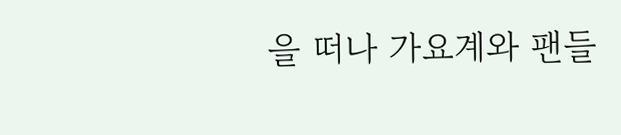을 떠나 가요계와 팬들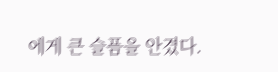에게 큰 슬픔을 안겼다.